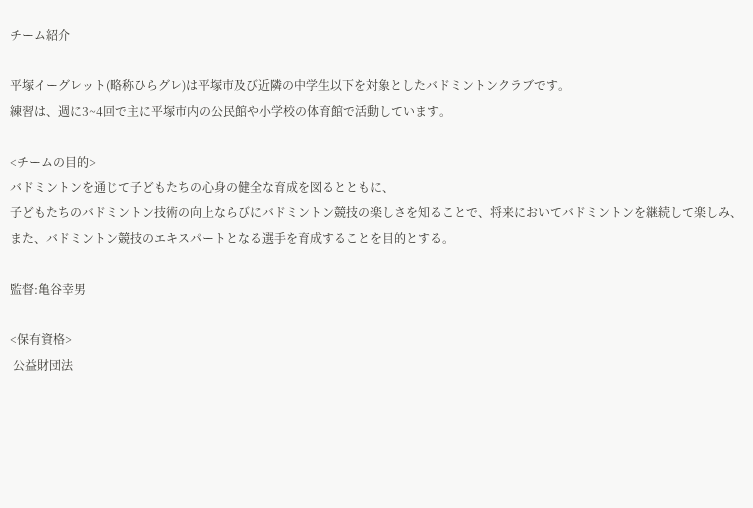チーム紹介

平塚イーグレット(略称ひらグレ)は平塚市及び近隣の中学生以下を対象としたバドミントンクラブです。
練習は、週に3~4回で主に平塚市内の公民館や小学校の体育館で活動しています。

<チームの目的>
バドミントンを通じて子どもたちの心身の健全な育成を図るとともに、
子どもたちのバドミントン技術の向上ならびにバドミントン競技の楽しさを知ることで、将来においてバドミントンを継続して楽しみ、また、バドミントン競技のエキスパートとなる選手を育成することを目的とする。

監督:亀谷幸男

<保有資格>
 公益財団法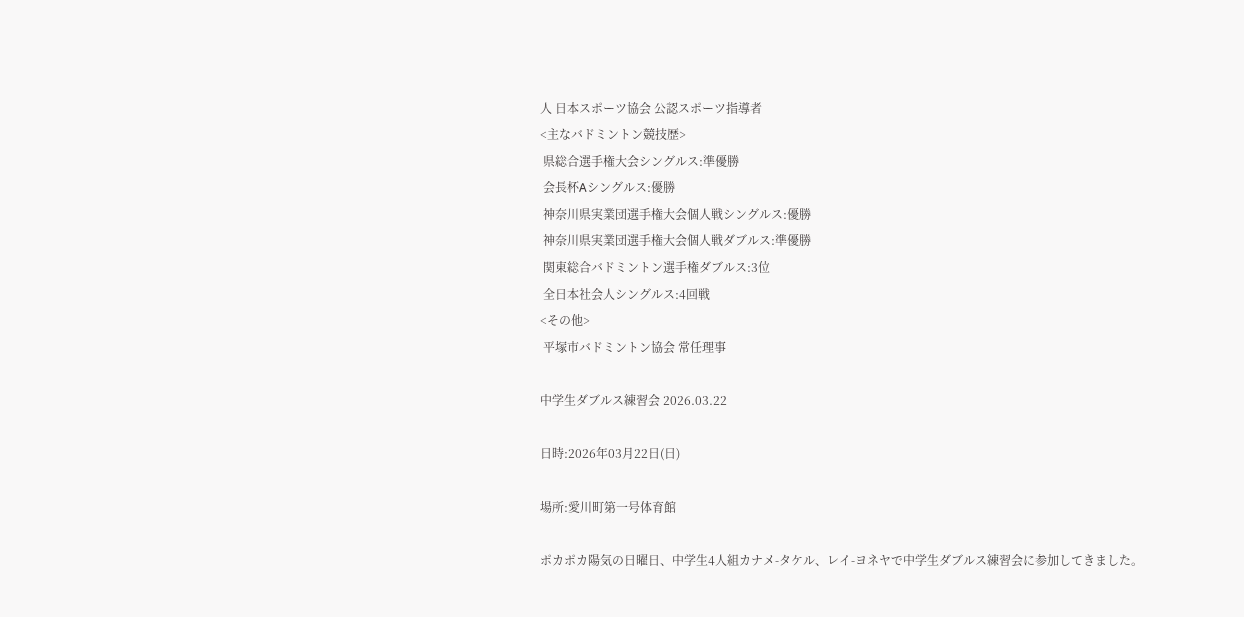人 日本スポーツ協会 公認スポーツ指導者
<主なバドミントン競技歴>
 県総合選手権大会シングルス:準優勝
 会長杯Aシングルス:優勝
 神奈川県実業団選手権大会個人戦シングルス:優勝
 神奈川県実業団選手権大会個人戦ダブルス:準優勝
 関東総合バドミントン選手権ダブルス:3位
 全日本社会人シングルス:4回戦
<その他>
 平塚市バドミントン協会 常任理事

中学生ダブルス練習会 2026.03.22

日時:2026年03月22日(日)

場所:愛川町第一号体育館

ポカポカ陽気の日曜日、中学生4人組カナメ-タケル、レイ-ヨネヤで中学生ダブルス練習会に参加してきました。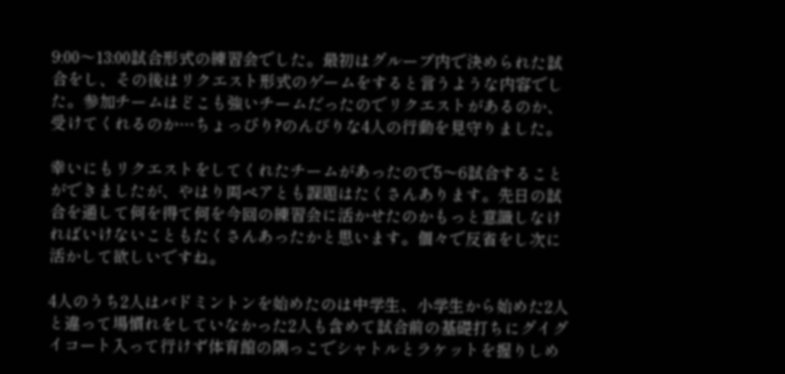9:00〜13:00試合形式の練習会でした。最初はグループ内で決められた試合をし、その後はリクエスト形式のゲームをすると言うような内容でした。参加チームはどこも強いチームだったのでリクエストがあるのか、受けてくれるのか…ちょっぴり?のんびりな4人の行動を見守りました。

幸いにもリクエストをしてくれたチームがあったので5〜6試合することができましたが、やはり両ペアとも課題はたくさんあります。先日の試合を通して何を得て何を今回の練習会に活かせたのかもっと意識しなければいけないこともたくさんあったかと思います。個々で反省をし次に活かして欲しいですね。

4人のうち2人はバドミントンを始めたのは中学生、小学生から始めた2人と違って場慣れをしていなかった2人も含めて試合前の基礎打ちにグイグイコート入って行けず体育館の隅っこでシャトルとラケットを握りしめ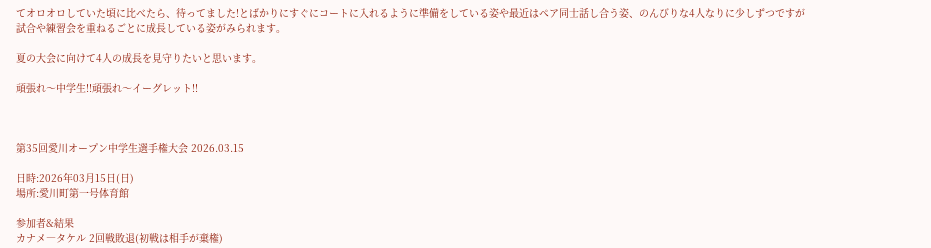てオロオロしていた頃に比べたら、待ってました!とばかりにすぐにコートに入れるように準備をしている姿や最近はペア同士話し合う姿、のんびりな4人なりに少しずつですが試合や練習会を重ねるごとに成長している姿がみられます。

夏の大会に向けて4人の成長を見守りたいと思います。

頑張れ〜中学生!!頑張れ〜イーグレット!!



第35回愛川オープン中学生選手権大会 2026.03.15

日時:2026年03月15日(日)
場所:愛川町第一号体育館

参加者&結果
カナメ―タケル 2回戦敗退(初戦は相手が棄権)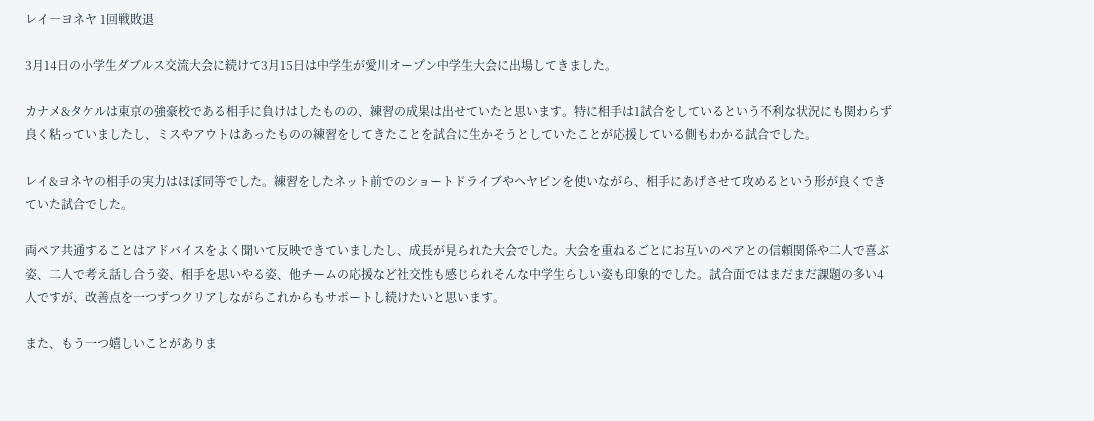レイ―ヨネヤ 1回戦敗退

3月14日の小学生ダブルス交流大会に続けて3月15日は中学生が愛川オープン中学生大会に出場してきました。

カナメ&タケルは東京の強豪校である相手に負けはしたものの、練習の成果は出せていたと思います。特に相手は1試合をしているという不利な状況にも関わらず良く粘っていましたし、ミスやアウトはあったものの練習をしてきたことを試合に生かそうとしていたことが応援している側もわかる試合でした。

レイ&ヨネヤの相手の実力はほぼ同等でした。練習をしたネット前でのショートドライブやヘヤピンを使いながら、相手にあげさせて攻めるという形が良くできていた試合でした。

両ペア共通することはアドバイスをよく聞いて反映できていましたし、成長が見られた大会でした。大会を重ねるごとにお互いのペアとの信頼関係や二人で喜ぶ姿、二人で考え話し合う姿、相手を思いやる姿、他チームの応援など社交性も感じられそんな中学生らしい姿も印象的でした。試合面ではまだまだ課題の多い4人ですが、改善点を一つずつクリアしながらこれからもサポートし続けたいと思います。

また、もう一つ嬉しいことがありま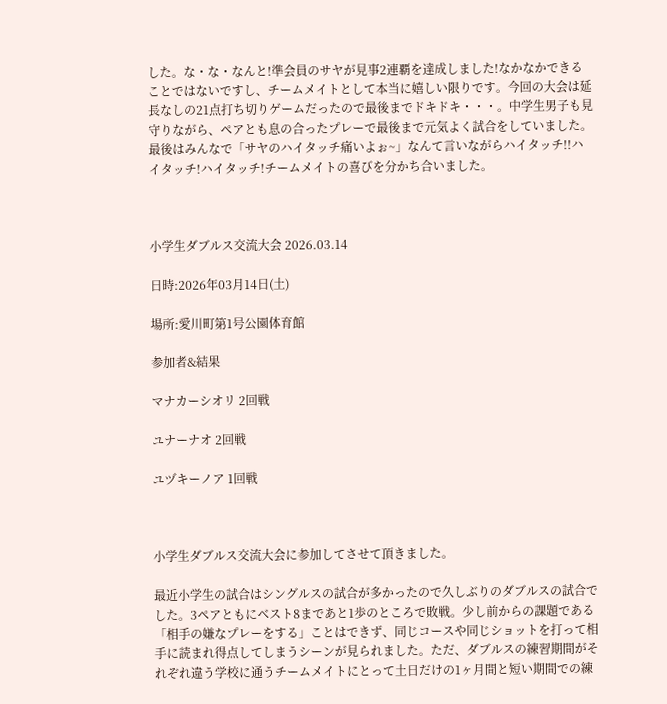した。な・な・なんと!準会員のサヤが見事2連覇を達成しました!なかなかできることではないですし、チームメイトとして本当に嬉しい限りです。今回の大会は延長なしの21点打ち切りゲームだったので最後までドキドキ・・・。中学生男子も見守りながら、ペアとも息の合ったプレーで最後まで元気よく試合をしていました。最後はみんなで「サヤのハイタッチ痛いよぉ~」なんて言いながらハイタッチ!!ハイタッチ!ハイタッチ!チームメイトの喜びを分かち合いました。



小学生ダブルス交流大会 2026.03.14

日時:2026年03月14日(土)

場所:愛川町第1号公園体育館

参加者&結果

マナカーシオリ 2回戦

ユナーナオ 2回戦

ユヅキーノア 1回戦



小学生ダブルス交流大会に参加してさせて頂きました。

最近小学生の試合はシングルスの試合が多かったので久しぶりのダブルスの試合でした。3ペアともにベスト8まであと1歩のところで敗戦。少し前からの課題である「相手の嫌なプレーをする」ことはできず、同じコースや同じショットを打って相手に読まれ得点してしまうシーンが見られました。ただ、ダブルスの練習期間がそれぞれ違う学校に通うチームメイトにとって土日だけの1ヶ月間と短い期間での練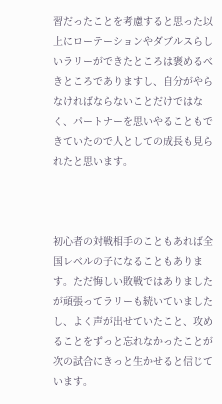習だったことを考慮すると思った以上にローテーションやダブルスらしいラリーができたところは褒めるべきところでありますし、自分がやらなければならないことだけではなく、パートナーを思いやることもできていたので人としての成長も見られたと思います。



初心者の対戦相手のこともあれば全国レベルの子になることもあります。ただ悔しい敗戦ではありましたが頑張ってラリーも続いていましたし、よく声が出せていたこと、攻めることをずっと忘れなかったことが次の試合にきっと生かせると信じています。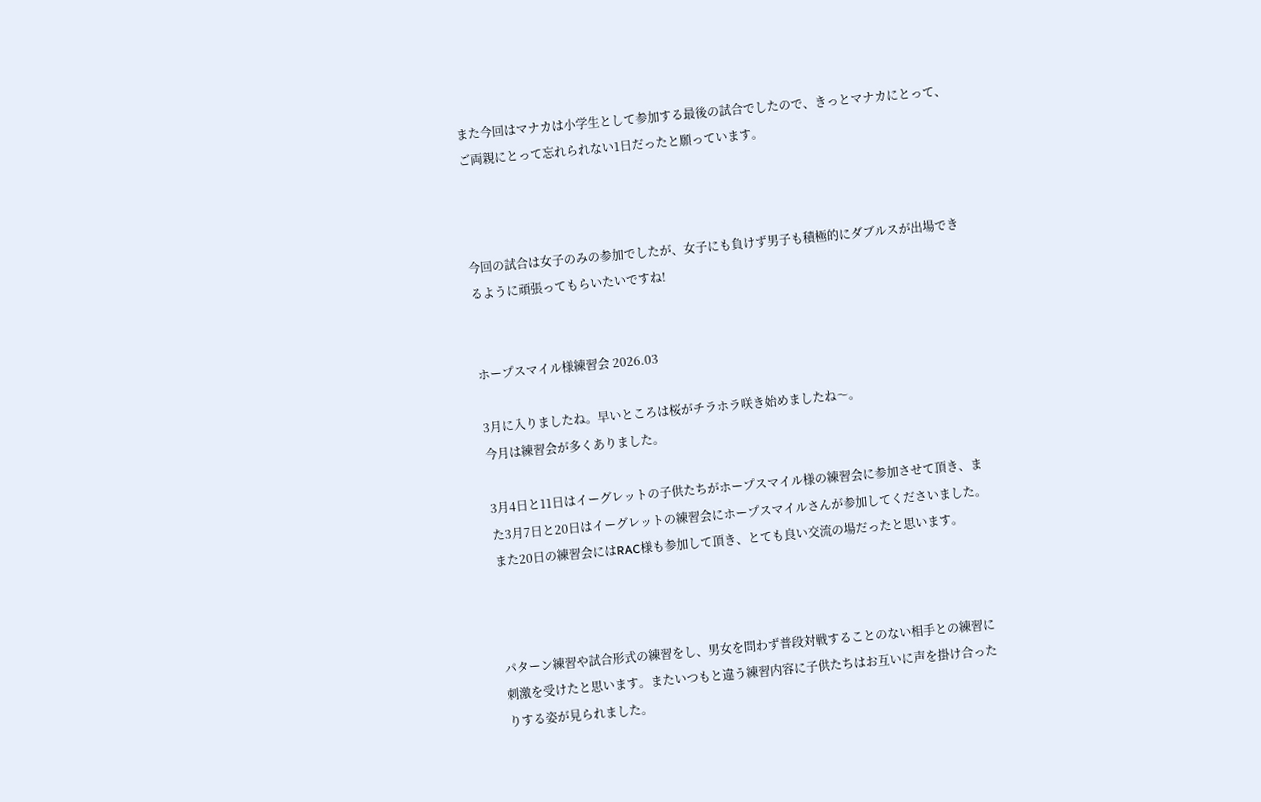また今回はマナカは小学生として参加する最後の試合でしたので、きっとマナカにとって、ご両親にとって忘れられない1日だったと願っています。



今回の試合は女子のみの参加でしたが、女子にも負けず男子も積極的にダブルスが出場できるように頑張ってもらいたいですね!


ホープスマイル様練習会 2026.03

3月に入りましたね。早いところは桜がチラホラ咲き始めましたね〜。
今月は練習会が多くありました。

3月4日と11日はイーグレットの子供たちがホープスマイル様の練習会に参加させて頂き、また3月7日と20日はイーグレットの練習会にホープスマイルさんが参加してくださいました。また20日の練習会にはRAC様も参加して頂き、とても良い交流の場だったと思います。



パターン練習や試合形式の練習をし、男女を問わず普段対戦することのない相手との練習に刺激を受けたと思います。またいつもと違う練習内容に子供たちはお互いに声を掛け合ったりする姿が見られました。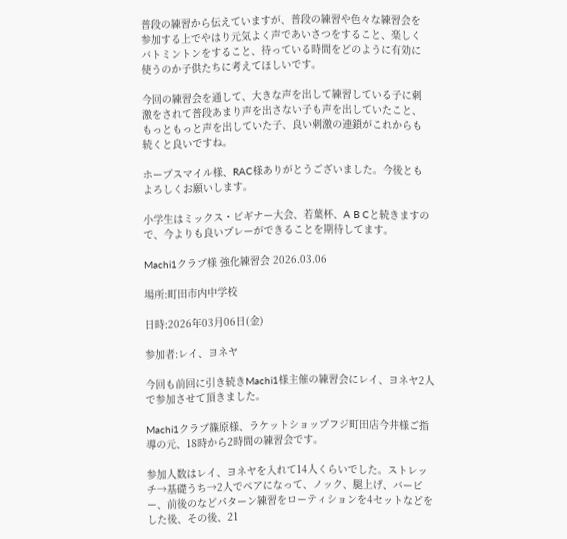普段の練習から伝えていますが、普段の練習や色々な練習会を参加する上でやはり元気よく声であいさつをすること、楽しくバトミントンをすること、待っている時間をどのように有効に使うのか子供たちに考えてほしいです。

今回の練習会を通して、大きな声を出して練習している子に刺激をされて普段あまり声を出さない子も声を出していたこと、もっともっと声を出していた子、良い刺激の連鎖がこれからも続くと良いですね。

ホープスマイル様、RAC様ありがとうございました。今後ともよろしくお願いします。

小学生はミックス・ビギナー大会、若葉杯、A B Cと続きますので、今よりも良いプレーができることを期待してます。

Machi1クラブ様 強化練習会 2026.03.06

場所:町田市内中学校

日時:2026年03月06日(金)

参加者:レイ、ヨネヤ

今回も前回に引き続きMachi1様主催の練習会にレイ、ヨネヤ2人で参加させて頂きました。

Machi1クラブ篠原様、ラケットショップフジ町田店今井様ご指導の元、18時から2時間の練習会です。

参加人数はレイ、ヨネヤを入れて14人くらいでした。ストレッチ→基礎うち→2人でペアになって、ノック、腿上げ、バービー、前後のなどパターン練習をローティションを4セットなどをした後、その後、21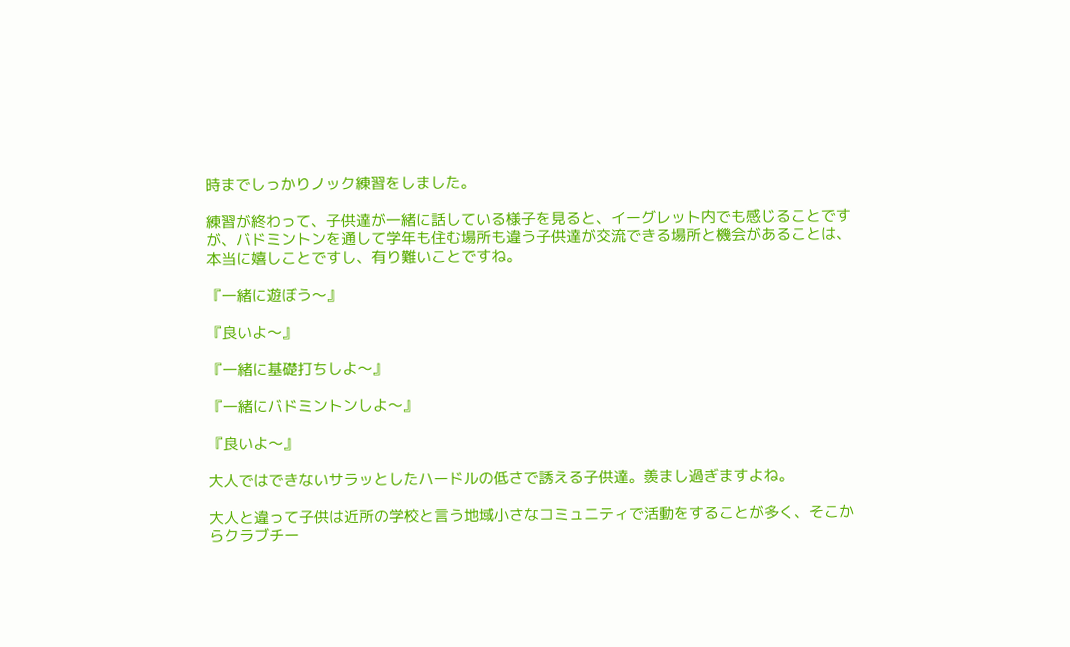時までしっかりノック練習をしました。

練習が終わって、子供達が一緒に話している様子を見ると、イーグレット内でも感じることですが、バドミントンを通して学年も住む場所も違う子供達が交流できる場所と機会があることは、本当に嬉しことですし、有り難いことですね。

『一緒に遊ぼう〜』

『良いよ〜』

『一緒に基礎打ちしよ〜』

『一緒にバドミントンしよ〜』

『良いよ〜』

大人ではできないサラッとしたハードルの低さで誘える子供達。羨まし過ぎますよね。

大人と違って子供は近所の学校と言う地域小さなコミュニティで活動をすることが多く、そこからクラブチー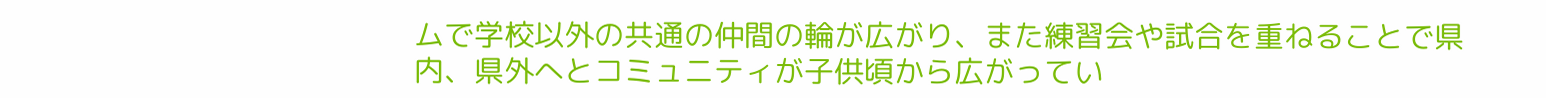ムで学校以外の共通の仲間の輪が広がり、また練習会や試合を重ねることで県内、県外へとコミュニティが子供頃から広がってい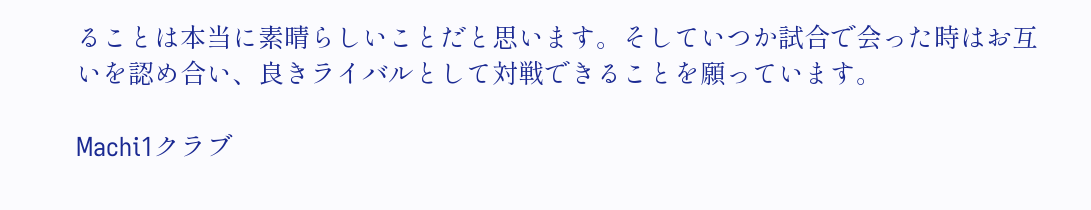ることは本当に素晴らしいことだと思います。そしていつか試合で会った時はお互いを認め合い、良きライバルとして対戦できることを願っています。

Machi1クラブ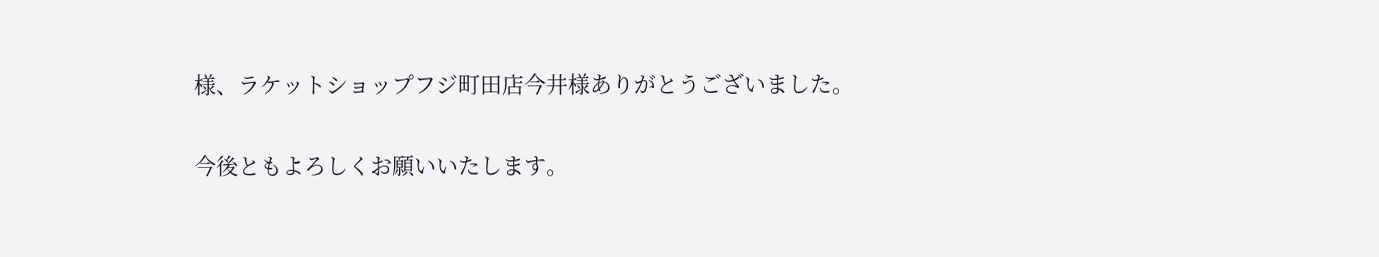様、ラケットショップフジ町田店今井様ありがとうございました。

今後ともよろしくお願いいたします。